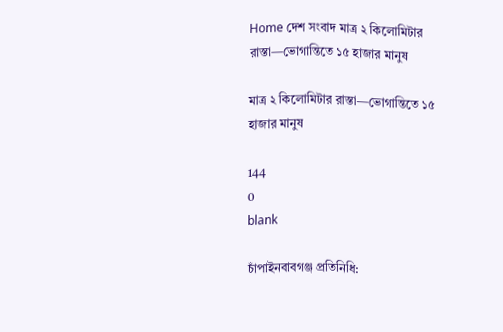Home দেশ সংবাদ মাত্র ২ কিলোমিটার রাস্তা—ভোগান্তিতে ১৫ হাজার মানুষ

মাত্র ২ কিলোমিটার রাস্তা—ভোগান্তিতে ১৫ হাজার মানুষ

144
0
blank

চাঁপাইনবাবগঞ্জ প্রতিনিধি: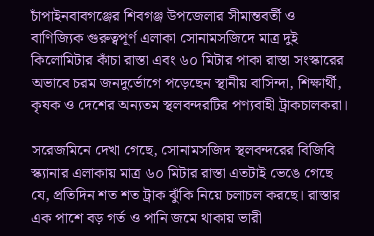চাঁপাইনবাবগঞ্জের শিবগঞ্জ উপজেলার সীমান্তবর্তী ও বাণিজ্যিক গুরুত্বপূর্ণ এলাকা সোনামসজিদে মাত্র দুই কিলোমিটার কাঁচা রাস্তা এবং ৬০ মিটার পাকা রাস্তা সংস্কারের অভাবে চরম জনদুর্ভোগে পড়েছেন স্থানীয় বাসিন্দা, শিক্ষার্থী, কৃষক ও দেশের অন্যতম স্থলবন্দরটির পণ্যবাহী ট্রাকচালকরা।

সরেজমিনে দেখা গেছে, সোনামসজিদ স্থলবন্দরের বিজিবি স্ক্যানার এলাকায় মাত্র ৬০ মিটার রাস্তা এতটাই ভেঙে গেছে যে, প্রতিদিন শত শত ট্রাক ঝুঁকি নিয়ে চলাচল করছে। রাস্তার এক পাশে বড় গর্ত ও পানি জমে থাকায় ভারী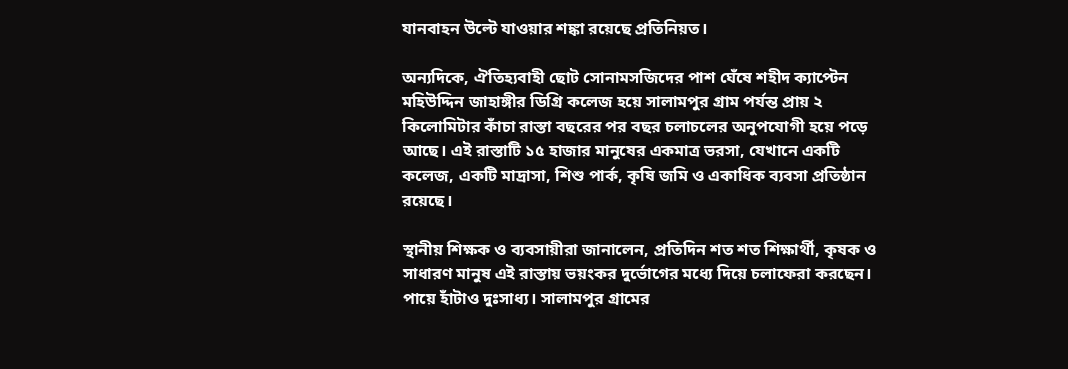যানবাহন উল্টে যাওয়ার শঙ্কা রয়েছে প্রতিনিয়ত।

অন্যদিকে, ঐতিহ্যবাহী ছোট সোনামসজিদের পাশ ঘেঁষে শহীদ ক্যাপ্টেন মহিউদ্দিন জাহাঙ্গীর ডিগ্রি কলেজ হয়ে সালামপুর গ্রাম পর্যন্ত প্রায় ২ কিলোমিটার কাঁচা রাস্তা বছরের পর বছর চলাচলের অনুপযোগী হয়ে পড়ে আছে। এই রাস্তাটি ১৫ হাজার মানুষের একমাত্র ভরসা, যেখানে একটি কলেজ, একটি মাদ্রাসা, শিশু পার্ক, কৃষি জমি ও একাধিক ব্যবসা প্রতিষ্ঠান রয়েছে।

স্থানীয় শিক্ষক ও ব্যবসায়ীরা জানালেন, প্রতিদিন শত শত শিক্ষার্থী, কৃষক ও সাধারণ মানুষ এই রাস্তায় ভয়ংকর দুর্ভোগের মধ্যে দিয়ে চলাফেরা করছেন। পায়ে হাঁটাও দুঃসাধ্য। সালামপুর গ্রামের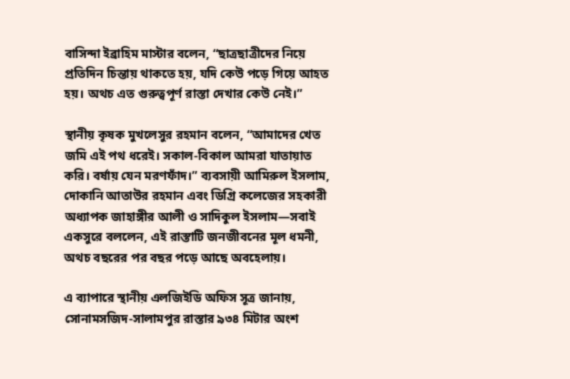বাসিন্দা ইব্রাহিম মাস্টার বলেন, “ছাত্রছাত্রীদের নিয়ে প্রতিদিন চিন্তায় থাকতে হয়, যদি কেউ পড়ে গিয়ে আহত হয়। অথচ এত গুরুত্বপূর্ণ রাস্তা দেখার কেউ নেই।”

স্থানীয় কৃষক মুখলেসুর রহমান বলেন, “আমাদের খেত জমি এই পথ ধরেই। সকাল-বিকাল আমরা যাতায়াত করি। বর্ষায় যেন মরণফাঁদ।” ব্যবসায়ী আমিরুল ইসলাম, দোকানি আতাউর রহমান এবং ডিগ্রি কলেজের সহকারী অধ্যাপক জাহাঙ্গীর আলী ও সাদিকুল ইসলাম—সবাই একসুরে বললেন, এই রাস্তাটি জনজীবনের মূল ধমনী, অথচ বছরের পর বছর পড়ে আছে অবহেলায়।

এ ব্যাপারে স্থানীয় এলজিইডি অফিস সূত্র জানায়, সোনামসজিদ-সালামপুর রাস্তার ৯৩৪ মিটার অংশ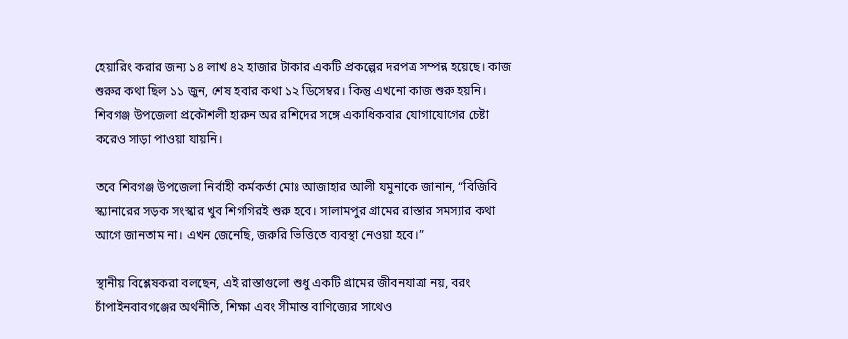হেয়ারিং করার জন্য ১৪ লাখ ৪২ হাজার টাকার একটি প্রকল্পের দরপত্র সম্পন্ন হয়েছে। কাজ শুরুর কথা ছিল ১১ জুন, শেষ হবার কথা ১২ ডিসেম্বর। কিন্তু এখনো কাজ শুরু হয়নি। শিবগঞ্জ উপজেলা প্রকৌশলী হারুন অর রশিদের সঙ্গে একাধিকবার যোগাযোগের চেষ্টা করেও সাড়া পাওয়া যায়নি।

তবে শিবগঞ্জ উপজেলা নির্বাহী কর্মকর্তা মোঃ আজাহার আলী যমুনাকে জানান, “বিজিবি স্ক্যানারের সড়ক সংস্কার খুব শিগগিরই শুরু হবে। সালামপুর গ্রামের রাস্তার সমস্যার কথা আগে জানতাম না। এখন জেনেছি, জরুরি ভিত্তিতে ব্যবস্থা নেওয়া হবে।”

স্থানীয় বিশ্লেষকরা বলছেন, এই রাস্তাগুলো শুধু একটি গ্রামের জীবনযাত্রা নয়, বরং চাঁপাইনবাবগঞ্জের অর্থনীতি, শিক্ষা এবং সীমান্ত বাণিজ্যের সাথেও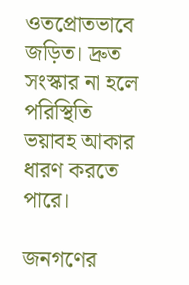ওতপ্রোতভাবে জড়িত। দ্রুত সংস্কার না হলে পরিস্থিতি ভয়াবহ আকার ধারণ করতে পারে।

জনগণের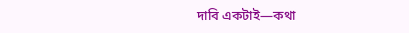দাবি একটাই—কথা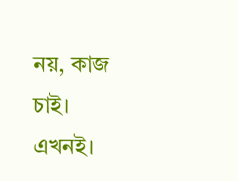নয়, কাজ চাই। এখনই।